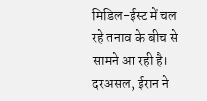मिडिल-ईस्ट में चल रहे तनाव के बीच से सामने आ रही है। दरअसल, ईरान ने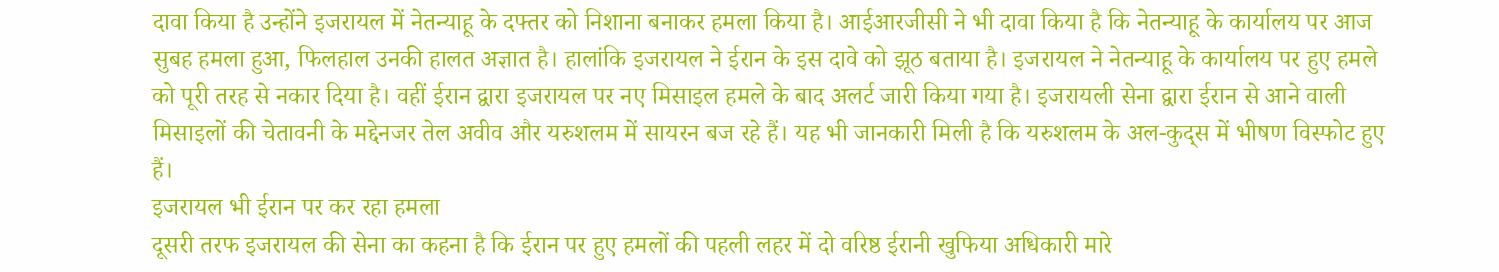दावा किया है उन्होंने इजरायल में नेतन्याहू के दफ्तर को निशाना बनाकर हमला किया है। आईआरजीसी ने भी दावा किया है कि नेतन्याहू के कार्यालय पर आज सुबह हमला हुआ, फिलहाल उनकी हालत अज्ञात है। हालांकि इजरायल ने ईरान के इस दावे को झूठ बताया है। इजरायल ने नेतन्याहू के कार्यालय पर हुए हमले को पूरी तरह से नकार दिया है। वहीं ईरान द्वारा इजरायल पर नए मिसाइल हमले के बाद अलर्ट जारी किया गया है। इजरायली सेना द्वारा ईरान से आने वाली मिसाइलों की चेतावनी के मद्देनजर तेल अवीव और यरुशलम में सायरन बज रहे हैं। यह भी जानकारी मिली है कि यरुशलम के अल-कुद्स में भीषण विस्फोट हुए हैं।
इजरायल भी ईरान पर कर रहा हमला
दूसरी तरफ इजरायल की सेना का कहना है कि ईरान पर हुए हमलों की पहली लहर में दो वरिष्ठ ईरानी खुफिया अधिकारी मारे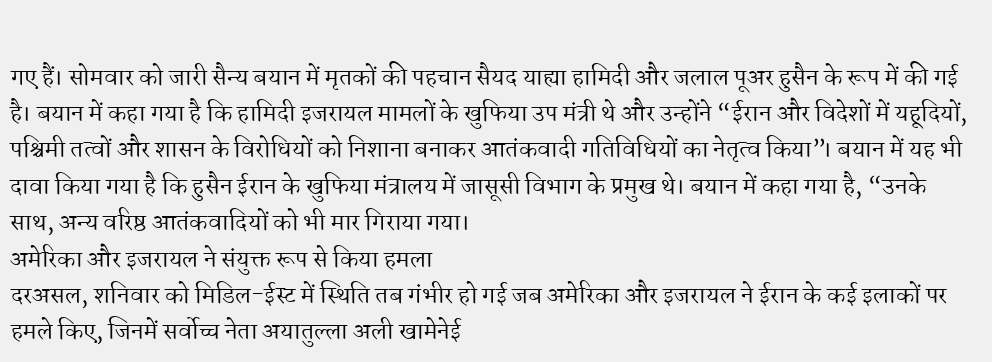गए हैं। सोमवार को जारी सैन्य बयान में मृतकों की पहचान सैयद याह्या हामिदी और जलाल पूअर हुसैन के रूप में की गई है। बयान में कहा गया है कि हामिदी इजरायल मामलों के खुफिया उप मंत्री थे और उन्होंने “ईरान और विदेशों में यहूदियों, पश्चिमी तत्वों और शासन के विरोधियों को निशाना बनाकर आतंकवादी गतिविधियों का नेतृत्व किया”। बयान में यह भी दावा किया गया है कि हुसैन ईरान के खुफिया मंत्रालय में जासूसी विभाग के प्रमुख थे। बयान में कहा गया है, “उनके साथ, अन्य वरिष्ठ आतंकवादियों को भी मार गिराया गया।
अमेरिका और इजरायल ने संयुक्त रूप से किया हमला
दरअसल, शनिवार को मिडिल-ईस्ट में स्थिति तब गंभीर हो गई जब अमेरिका और इजरायल ने ईरान के कई इलाकों पर हमले किए, जिनमें सर्वोच्च नेता अयातुल्ला अली खामेनेई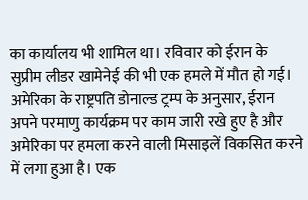का कार्यालय भी शामिल था। रविवार को ईरान के सुप्रीम लीडर खामेनेई की भी एक हमले में मौत हो गई। अमेरिका के राष्ट्रपति डोनाल्ड ट्रम्प के अनुसार, ईरान अपने परमाणु कार्यक्रम पर काम जारी रखे हुए है और अमेरिका पर हमला करने वाली मिसाइलें विकसित करने में लगा हुआ है। एक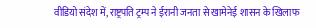वीडियो संदेश में, राष्ट्रपति ट्रम्प ने ईरानी जनता से खामेनेई शासन के खिलाफ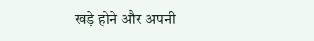खड़े होने और अपनी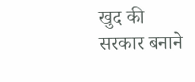खुद की सरकार बनाने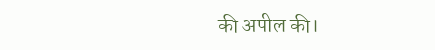की अपील की।